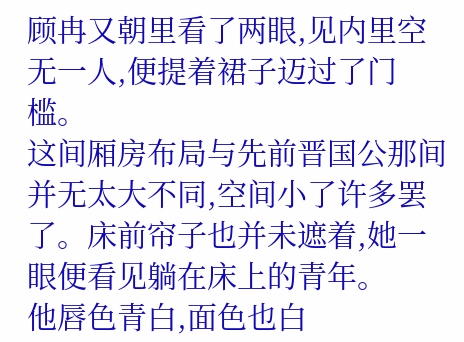顾冉又朝里看了两眼,见内里空无一人,便提着裙子迈过了门槛。
这间厢房布局与先前晋国公那间并无太大不同,空间小了许多罢了。床前帘子也并未遮着,她一眼便看见躺在床上的青年。
他唇色青白,面色也白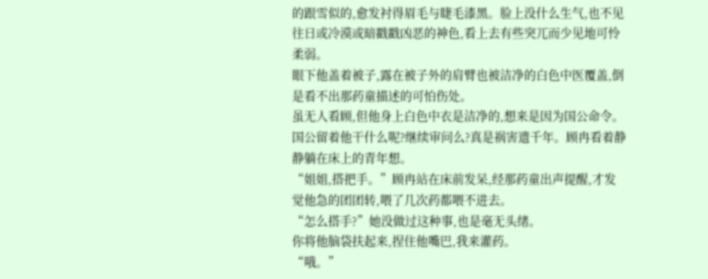的跟雪似的,愈发衬得眉毛与睫毛漆黑。脸上没什么生气,也不见往日或冷漠或暗戳戳凶恶的神色,看上去有些突兀而少见地可怜柔弱。
眼下他盖着被子,露在被子外的肩臂也被洁净的白色中医覆盖,倒是看不出那药童描述的可怕伤处。
虽无人看顾,但他身上白色中衣是洁净的,想来是因为国公命令。
国公留着他干什么呢?继续审问么?真是祸害遗千年。顾冉看着静静躺在床上的青年想。
“姐姐,搭把手。”顾冉站在床前发呆,经那药童出声提醒,才发觉他急的团团转,喂了几次药都喂不进去。
“怎么搭手?”她没做过这种事,也是毫无头绪。
你将他脑袋扶起来,捏住他嘴巴,我来灌药。
“哦。”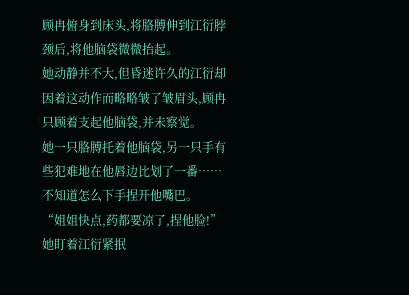顾冉俯身到床头,将胳膊伸到江衍脖颈后,将他脑袋微微抬起。
她动静并不大,但昏迷许久的江衍却因着这动作而略略皱了皱眉头,顾冉只顾着支起他脑袋,并未察觉。
她一只胳膊托着他脑袋,另一只手有些犯难地在他唇边比划了一番……不知道怎么下手捏开他嘴巴。
“姐姐快点,药都要凉了,捏他脸!”
她盯着江衍紧抿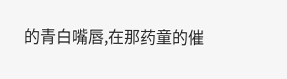的青白嘴唇,在那药童的催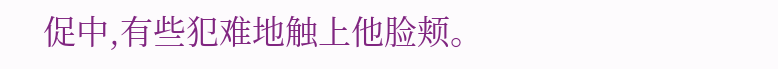促中,有些犯难地触上他脸颊。